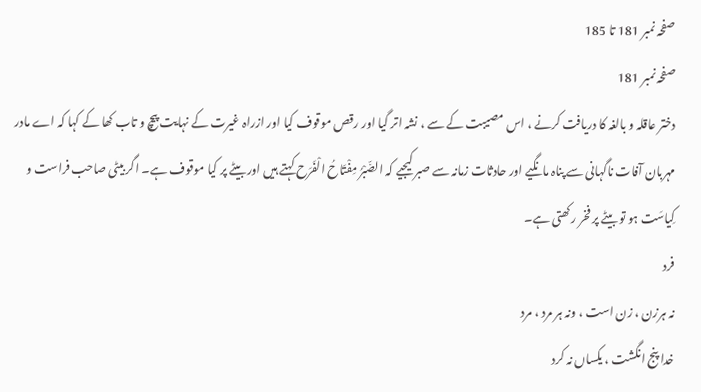صفحہ نمبر 181 تا 185
صفحہ نمبر 181
دختر عاقلہ و بالغہ کا دریافت کرنے ، اس مصیبت کے سے ، نشہ اتر گیا اور رقص موقوف کیا اور ازراہ غیرت کے نہایت پیچ و تاب کھا کے کہا کہ اے مادر مہربان آفات ناگہانی سے پناہ مانگیے اور حادثات زمانہ سے صبر کیجیے کہ الصّ٘بْرُ مِفْتَاحُ الْفَرَح کہتے ہیں اور بیٹے پر کیا موقوف ہے۔ اگر بیٹی صاحب فراست و کِیاسَت ہو تو بیٹے پر فخر رکھتی ہے۔
فرد
نہ ہرزن ، زن است ، ونہ ہر مرد ، مرد
خدا پنج انگشت ، یکساں نہ کرد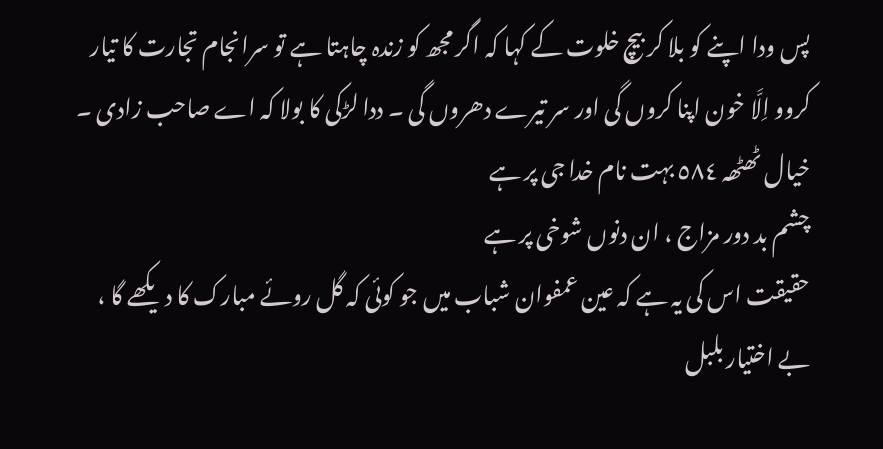پس ودا اپنے کو بلا کر بیچ خلوت کے کہا کہ اگر مجھ کو زندہ چاہتا ہے تو سرانجام تجارت کا تیار کروو اِلَّا خون اپنا کروں گی اور سر تیرے دھروں گی ۔ ددا لڑکی کا بولا کہ اے صاحب زادی ۔
خیال ٹھٹھہ ٥٨٤ بہت نام خدا جی پر ہے
چشم بد دور مزاج ، ان دنوں شوخی پر ہے
حقیقت اس کی یہ ہے کہ عین عمفوان شباب میں جو کوئی کہ گل روئے مبارک کا دیکھے گا ، بے اختیار بلبل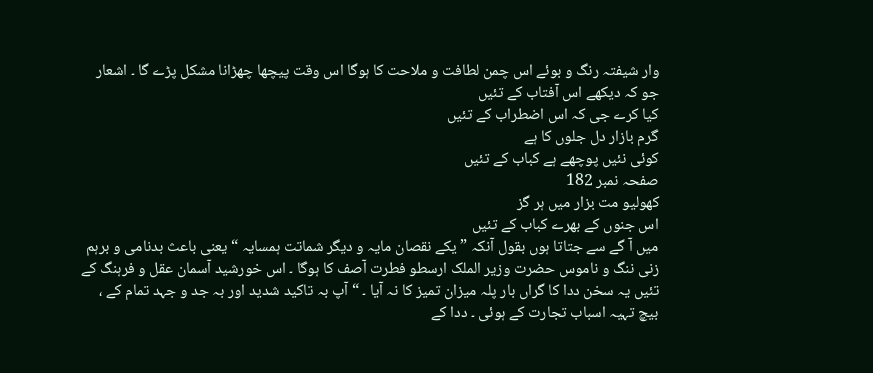وار شیفتہ رنگ و بوئے اس چمن لطافت و ملاحت کا ہوگا اس وقت پیچھا چھڑانا مشکل پڑے گا ۔ اشعار
جو کہ دیکھے اس آفتاب کے تئیں
کیا کرے جی کہ اس اضطراب کے تئیں
گرم بازار دل جلوں کا ہے
کوئی نئیں پوچھے ہے کباب کے تئیں
صفحہ نمبر 182
کھولیو مت بزار میں ہر گز
اس جنوں کے بھرے کباب کے تئیں
میں آ گے سے جتاتا ہوں بقول آنکہ ” یکے نقصان مایہ و دیگر شماتت ہمسایہ “ یعنی باعث بدنامی و برہم زنی ننگ و ناموس حضرت وزیر الملک ارسطو فطرت آصف کا ہوگا ۔ اس خورشید آسمان عقل و فرہنگ کے تئیں یہ سخن ددا کا گراں بار پلہ میزان تمیز کا نہ آیا ۔ “ آپ بہ تاکید شدید اور بہ جد و جہد تمام کے ، بیچ تہیہ اسباب تجارت کے ہوئی ۔ ددا کے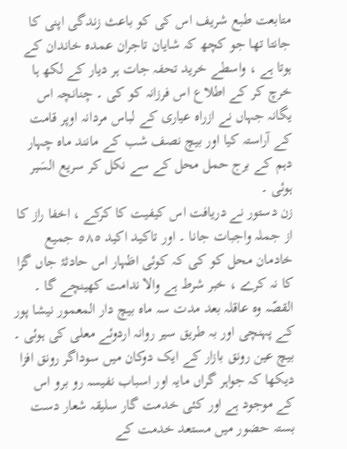متابعت طبع شریف اس کی کو باعث زندگی اپنی کا جانتا تھا جو کچھ کہ شایان تاجران عمدہ خاندان کے ہوتا ہے ، واسطے خرید تحفہ جات ہر دیار کے لکھ ہا خرچ کر کے اطلاع اس فرزانہ کو کی ۔ چنانچہ اس یگانہ جہاں نے ازراہ عیاری کے لباس مردانہ اوپر قامت کے آراستہ کیا اور بیچ نصف شب کے مانند ماہ چہار دہم کے برج حمل محل کے سے نکل کر سریع السَیر ہوئی ۔
زن دستور نے دریافت اس کیفیت کا کرکے ، اخفا راز کا از جملہ واجبات جانا ۔ اور تاکید اکید ٥٨٥ جمیع خادمان محل کو کی کہ کوئی اظہار اس حادثۂ جاں گزا کا نہ کرے ، خبر شرط ہے والا ندامت کھینچے گا ۔ القصّہ وہ عاقلہ بعد مدت سہ ماہ بیچ دار المعمور نیشا پور کے پہنچی اور بہ طریق سیر روانہ اردوئے معلی کی ہوئی ۔ بیچ عین رونق بازار کے ایک دوکان میں سوداگر رونق افزا دیکھا کہ جواہر گراں مایہ اور اسباب نفیسہ رو برو اس کے موجود ہے اور کئی خدمت گار سلیقہ شعار دست بستہ حضور میں مستعد خدمت کے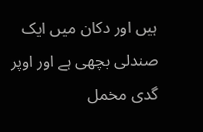ہیں اور دکان میں ایک صندلی بچھی ہے اور اوپر گدی مخمل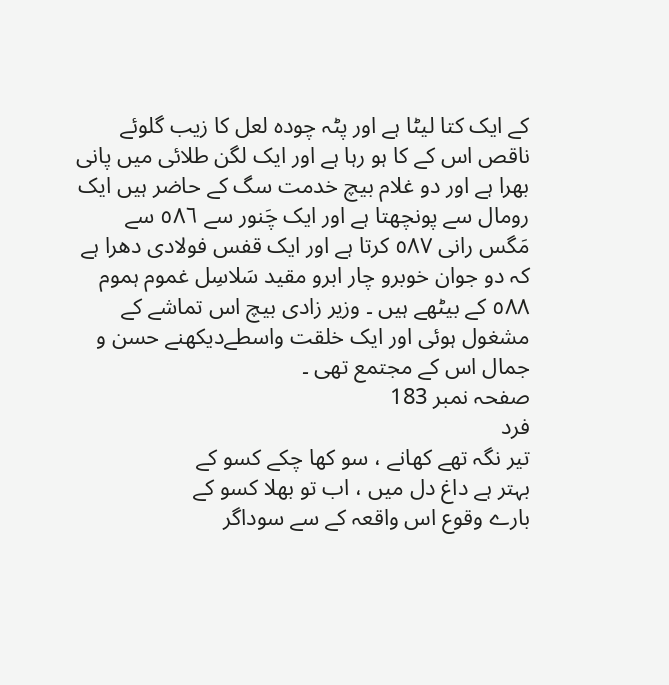کے ایک کتا لیٹا ہے اور پٹہ چودہ لعل کا زیب گلوئے ناقص اس کے کا ہو رہا ہے اور ایک لگن طلائی میں پانی بھرا ہے اور دو غلام بیچ خدمت سگ کے حاضر ہیں ایک رومال سے پونچھتا ہے اور ایک چَنور سے ٥٨٦ سے مَگس رانی ٥٨٧ کرتا ہے اور ایک قفس فولادی دھرا ہے کہ دو جوان خوبرو چار ابرو مقید سَلاسِل غموم ہموم ٥٨٨ کے بیٹھے ہیں ۔ وزیر زادی بیچ اس تماشے کے مشغول ہوئی اور ایک خلقت واسطےدیکھنے حسن و جمال اس کے مجتمع تھی ۔
صفحہ نمبر 183
فرد
تیر نگہ تھے کھانے ، سو کھا چکے کسو کے
بہتر ہے داغ دل میں ، اب تو بھلا کسو کے
بارے وقوع اس واقعہ کے سے سوداگر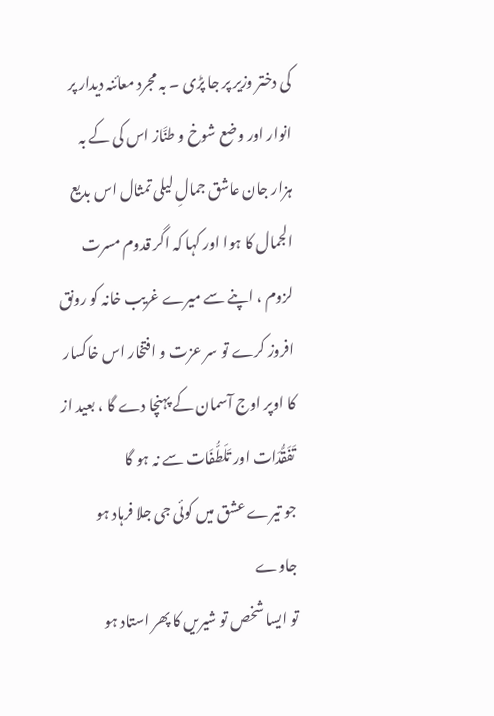کی دختر وزیر پر جا پڑی ۔ بہ مجرد معائنہ دیدار پر انوار اور وضع شوخ و طنَّاز اس کی کے بہ ہزار جان عاشق جمالِ لیلی تمثال اس بدیع الجمال کا ہوا اور کہا کہ اگر قدوم مسرت لزوم ، اپنے سے میرے غریب خانہ کو رونق افروز کرے تو سر عزت و افتخار اس خاکسار کا اوپر اوج آسمان کے پہنچا دے گا ، بعید از تَفَقُّدَات اور تَلَطُّفَات سے نہ ہو گا
جو تیرے عشق میں کوئی جی جلا فرہاد ہو جاوے
تو ایسا شخص تو شیریں کا پھر استاد ہو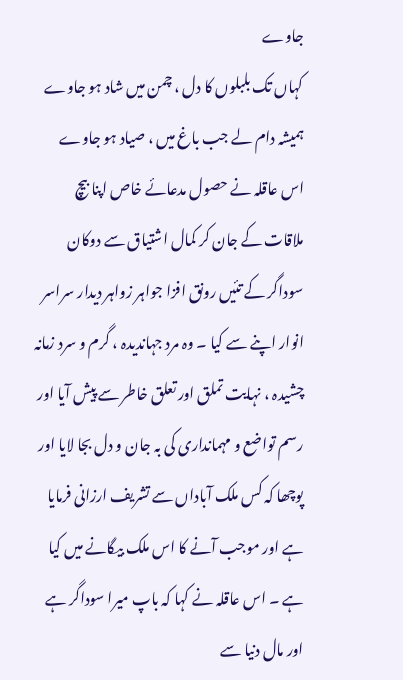جاوے
کہاں تک بلبلوں کا دل ، چمن میں شاد ہو جاوے
ہمیشہ دام لے جب باغ میں ، صیاد ہو جاوے
اس عاقلہ نے حصول مدعائے خاص اپنا بیچ ملاقات کے جان کر کمال اشتیاق سے دوکان سوداگر کے تئیں رونق افزا جواہر زواہر دیدار سراسر انوار اپنے سے کیا ۔ وہ مرد جہاندیدہ ، گرم و سرد زمانہ چشیدہ ، نہایت تملق اور تعلق خاطر سے پیش آیا اور رسم تواضع و مہمانداری کی بہ جان و دل بجا لایا اور پوچھا کہ کس ملک آباداں سے تشریف ارزانی فرمایا ہے اور موجب آنے کا اس ملک بیگانے میں کیا ہے ۔ اس عاقلہ نے کہا کہ باپ میرا سوداگر ہے اور مال دنیا سے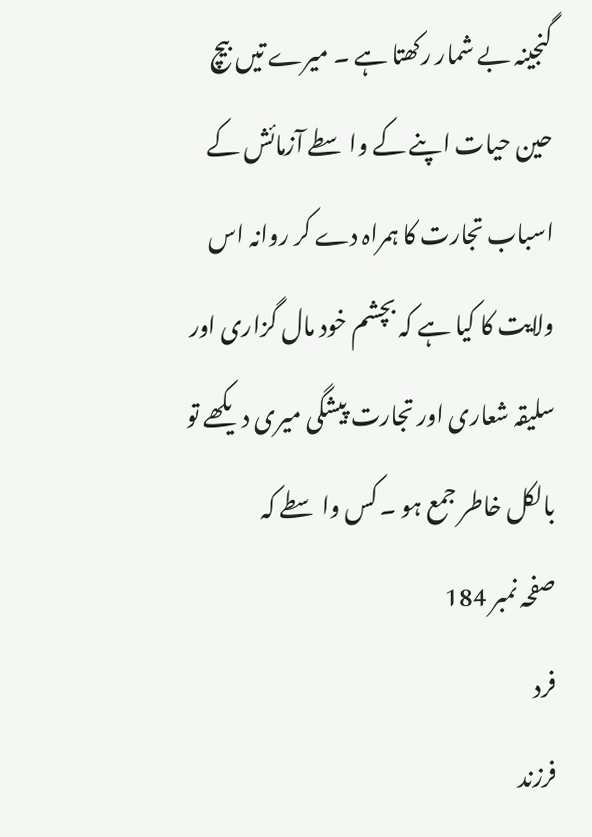گنجینہ بے شمار رکھتا ہے ۔ میرے تیں بیچ حین حیات اپنے کے واسطے آزمائش کے اسباب تجارت کا ہمراہ دے کر روانہ اس ولایت کا کیا ہے کہ بچشم خود مال گزاری اور سلیقہ شعاری اور تجارت پیشگی میری دیکھے تو بالکل خاطر جمع ہو ۔ کس واسطے کہ
صفحہ نمبر 184
فرد
فرزند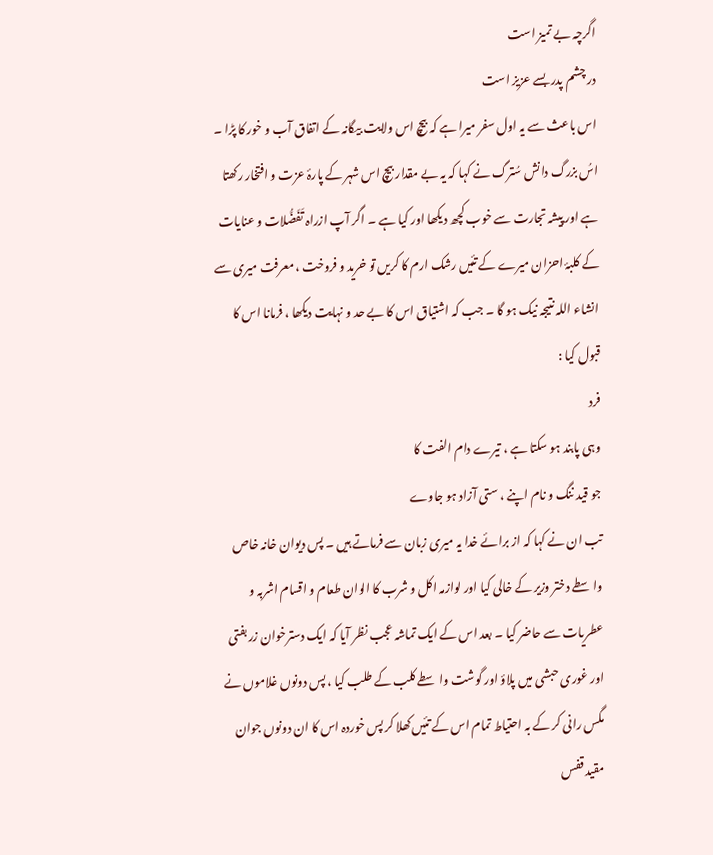اگرچہ بے تمیز است
در چشم پدر بسے عزیز است
اس باعث سے یہ اول سفر میرا ہے کہ بیچ اس ولایت بیگانہ کے اتفاق آب و خور کا پڑا ۔ اسُ بزرگ دانش سُترگ نے کہا کہ یہ بے مقدار بیچ اس شہر کے پارۂ عزت و افتخار رکھتا ہے اور پیشہ تجارت سے خوب کچھ دیکھا اور کیا ہے ۔ اگر آپ ازراہ تَفَضُّلات و عنایات کے کلبۂ احزان میرے کے تئیں رشک ارم کا کریں تو خرید و فروخت ، معرفت میری سے انشاء اللہ نتیجہ نیک ہو گا ۔ جب کہ اشتیاق اس کا بے حد و نہایت دیکھا ، فرمانا اس کا قبول کیا :
فرد
وہی پابند ہو سکتا ہے ، تیرے دام الفت کا
جو قید ننگ و نام اپنے ، ستی آزاد ہو جاوے
تب ان نے کہا کہ از برائے خدا یہ میری زبان سے فرماتے ہیں ۔ پس دیوان خانہ خاص واسطے دختر وزیر کے خالی کیا اور لوازمہ اکل و شرب کا الوان طعام و اقسام اشربہ و عطریات سے حاضر کیا ۔ بعد اس کے ایک تماشہ عجب نظر آیا کہ ایک دسترخوان زر بفتی اور غوری حبشی میں پلاؤ اور گوشت واسطے کلب کے طلب کیا ، پس دونوں غلاموں نے مگس رانی کر کے بہ احتیاط تمام اس کے تئیں کھلا کر پس خوردہ اس کا ان دونوں جوان مقید قفس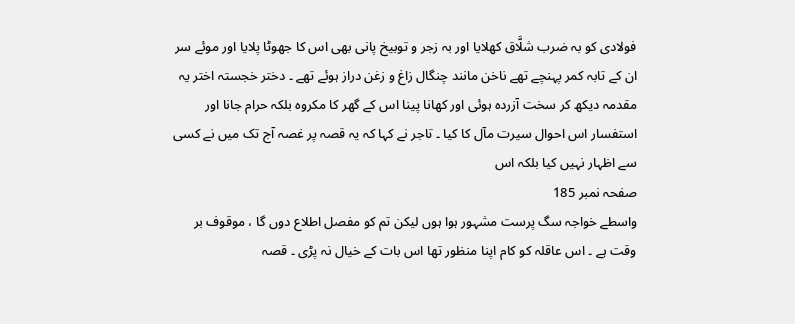فولادی کو بہ ضرب شلَّاق کھلایا اور بہ زجر و توبیخ پانی بھی اس کا جھوٹا پلایا اور موئے سر ان کے تابہ کمر پہنچے تھے ناخن مانند چنگال زاغ و زغن دراز ہوئے تھے ۔ دختر خجستہ اختر یہ مقدمہ دیکھ کر سخت آزردہ ہوئی اور کھانا پینا اس کے گھر کا مکروہ بلکہ حرام جانا اور استفسار اس احوال سیرت مآل کا کیا ۔ تاجر نے کہا کہ یہ قصہ پر غصہ آج تک میں نے کسی سے اظہار نہیں کیا بلکہ اس
صفحہ نمبر 185
واسطے خواجہ سگ پرست مشہور ہوا ہوں لیکن تم کو مفصل اطلاع دوں گا ، موقوف بر وقت ہے ۔ اس عاقلہ کو کام اپنا منظور تھا اس بات کے خیال نہ پڑی ۔ قصہ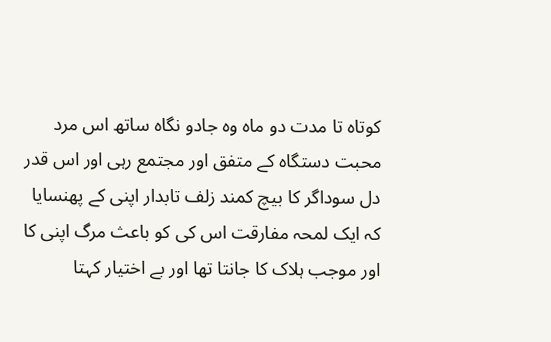کوتاہ تا مدت دو ماہ وہ جادو نگاہ ساتھ اس مرد محبت دستگاہ کے متفق اور مجتمع رہی اور اس قدر دل سوداگر کا بیچ کمند زلف تابدار اپنی کے پھنسایا کہ ایک لمحہ مفارقت اس کی کو باعث مرگ اپنی کا اور موجب ہلاک کا جانتا تھا اور بے اختیار کہتا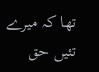تھا کہ میرے تئیں حق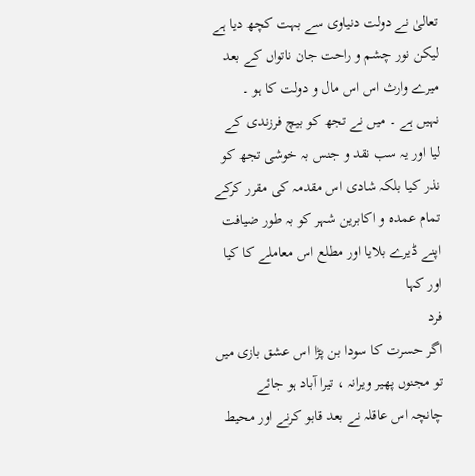تعالیٰ نے دولت دنیاوی سے بہت کچھ دیا ہے لیکن نور چشم و راحت جان ناتواں کے بعد میرے وارث اس اس مال و دولت کا ہو ۔
نہیں ہے ۔ میں نے تجھ کو بیچ فرزندی کے لیا اور یہ سب نقد و جنس بہ خوشی تجھ کو نذر کیا بلکہ شادی اس مقدمہ کی مقرر کرکے تمام عمدہ و اکابرین شہر کو بہ طور ضیافت اپنے ڈیرے بلایا اور مطلع اس معاملے کا کیا اور کہا
فرد
اگر حسرت کا سودا بن پڑا اس عشق بازی میں
تو مجنوں پھیر ویرانہ ، تیرا آباد ہو جائے
چانچہ اس عاقلہ نے بعد قابو کرنے اور محیط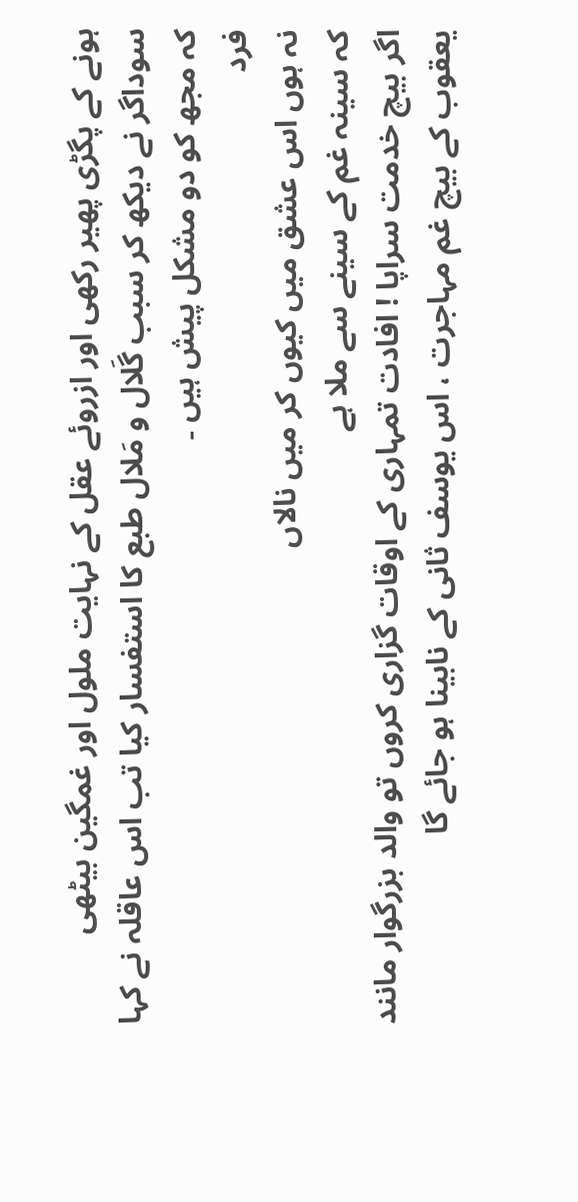ہونے کے پگڑی پھیر رکھی اور ازروئے عقل کے نہایت ملول اور غمگین بیٹھی سوداگر نے دیکھ کر سبب گَلال و مَلال طبع کا استفسار کیا تب اس عاقلہ نے کہا کہ مجھ کو دو مشکل پیش ہیں ۔
فرد
نہ ہوں اس عشق میں کیوں کر میں نالاں
کہ سینہ غم کے سینے سے ملا ہے
اگر بیچ خدمت سراپا ! افادت تمہاری کے اوقات گزاری کروں تو والد بزرگوار مانند یعقوب کے بیچ غم مہاجرت ، اس یوسف ثانی کے نابینا ہو جائے گا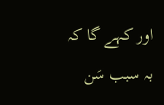اور کہے گا کہ بہ سبب سَن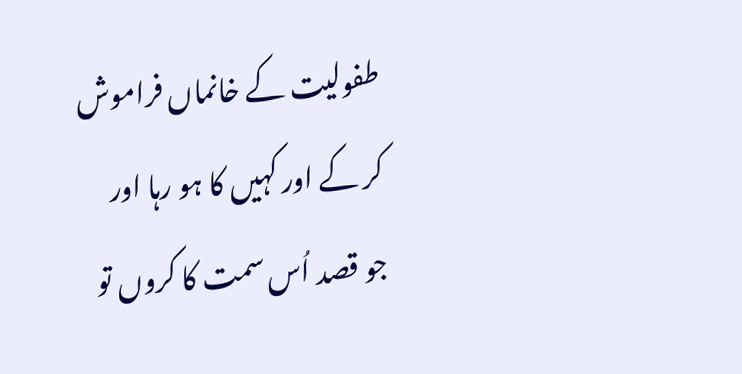طفولیت کے خانماں فراموش کر کے اور کہیں کا ہو رہا اور جو قصد اُس سمت کا کروں تو